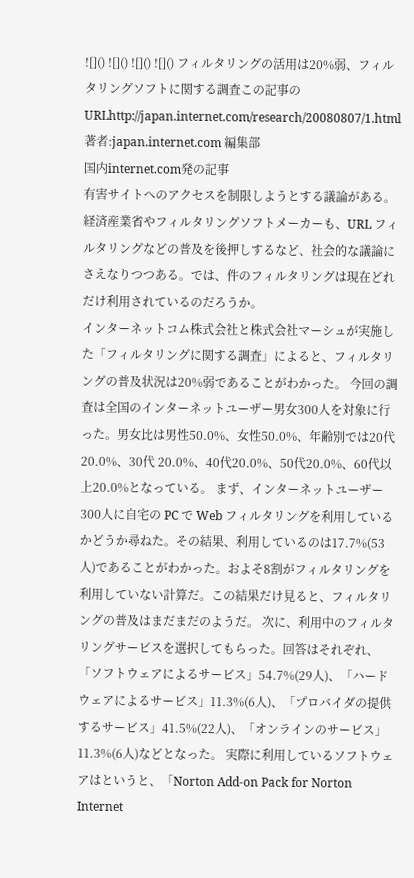![]() ![]() ![]() ![]() フィルタリングの活用は20%弱、フィルタリングソフトに関する調査この記事のURLhttp://japan.internet.com/research/20080807/1.html
著者:japan.internet.com 編集部
国内internet.com発の記事
有害サイトへのアクセスを制限しようとする議論がある。経済産業省やフィルタリングソフトメーカーも、URL フィルタリングなどの普及を後押しするなど、社会的な議論にさえなりつつある。では、件のフィルタリングは現在どれだけ利用されているのだろうか。
インターネットコム株式会社と株式会社マーシュが実施した「フィルタリングに関する調査」によると、フィルタリングの普及状況は20%弱であることがわかった。 今回の調査は全国のインターネットユーザー男女300人を対象に行った。男女比は男性50.0%、女性50.0%、年齢別では20代20.0%、30代 20.0%、40代20.0%、50代20.0%、60代以上20.0%となっている。 まず、インターネットユーザー300人に自宅の PC で Web フィルタリングを利用しているかどうか尋ねた。その結果、利用しているのは17.7%(53人)であることがわかった。およそ8割がフィルタリングを利用していない計算だ。この結果だけ見ると、フィルタリングの普及はまだまだのようだ。 次に、利用中のフィルタリングサービスを選択してもらった。回答はそれぞれ、「ソフトウェアによるサービス」54.7%(29人)、「ハードウェアによるサービス」11.3%(6人)、「プロバイダの提供するサービス」41.5%(22人)、「オンラインのサービス」11.3%(6人)などとなった。 実際に利用しているソフトウェアはというと、「Norton Add-on Pack for Norton Internet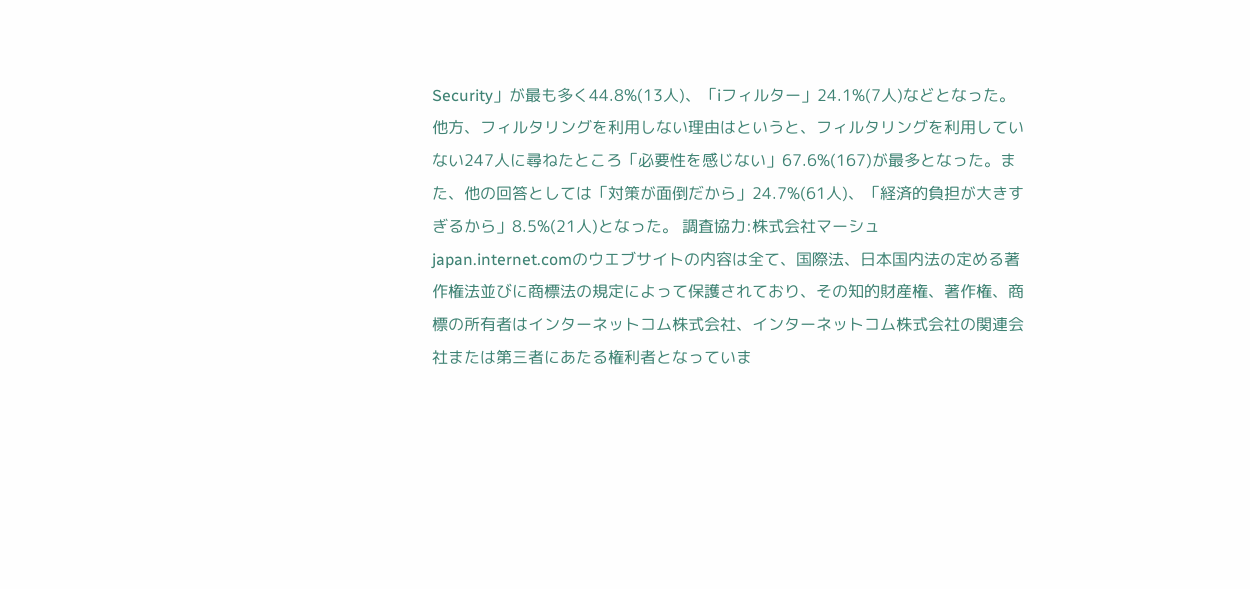Security」が最も多く44.8%(13人)、「iフィルター」24.1%(7人)などとなった。 他方、フィルタリングを利用しない理由はというと、フィルタリングを利用していない247人に尋ねたところ「必要性を感じない」67.6%(167)が最多となった。また、他の回答としては「対策が面倒だから」24.7%(61人)、「経済的負担が大きすぎるから」8.5%(21人)となった。 調査協力:株式会社マーシュ
japan.internet.comのウエブサイトの内容は全て、国際法、日本国内法の定める著作権法並びに商標法の規定によって保護されており、その知的財産権、著作権、商標の所有者はインターネットコム株式会社、インターネットコム株式会社の関連会社または第三者にあたる権利者となっていま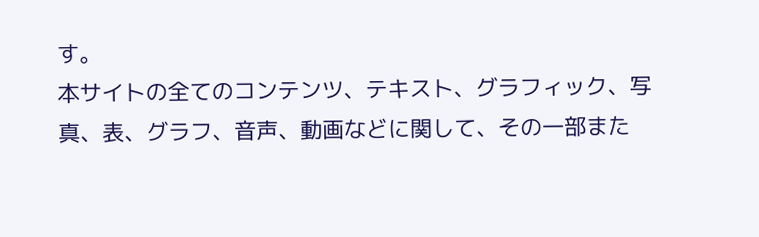す。
本サイトの全てのコンテンツ、テキスト、グラフィック、写真、表、グラフ、音声、動画などに関して、その一部また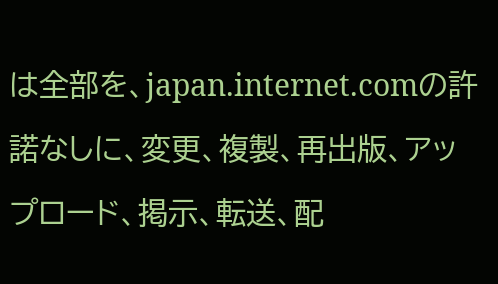は全部を、japan.internet.comの許諾なしに、変更、複製、再出版、アップロード、掲示、転送、配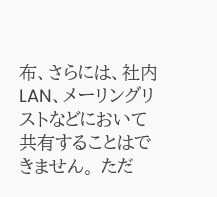布、さらには、社内LAN、メーリングリストなどにおいて共有することはできません。 ただ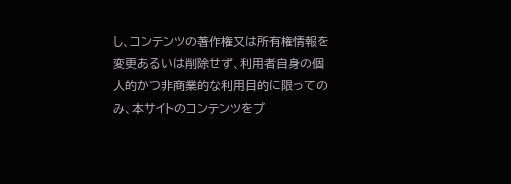し、コンテンツの著作権又は所有権情報を変更あるいは削除せず、利用者自身の個人的かつ非商業的な利用目的に限ってのみ、本サイトのコンテンツをプ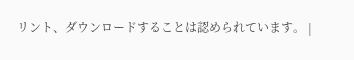リント、ダウンロードすることは認められています。 |